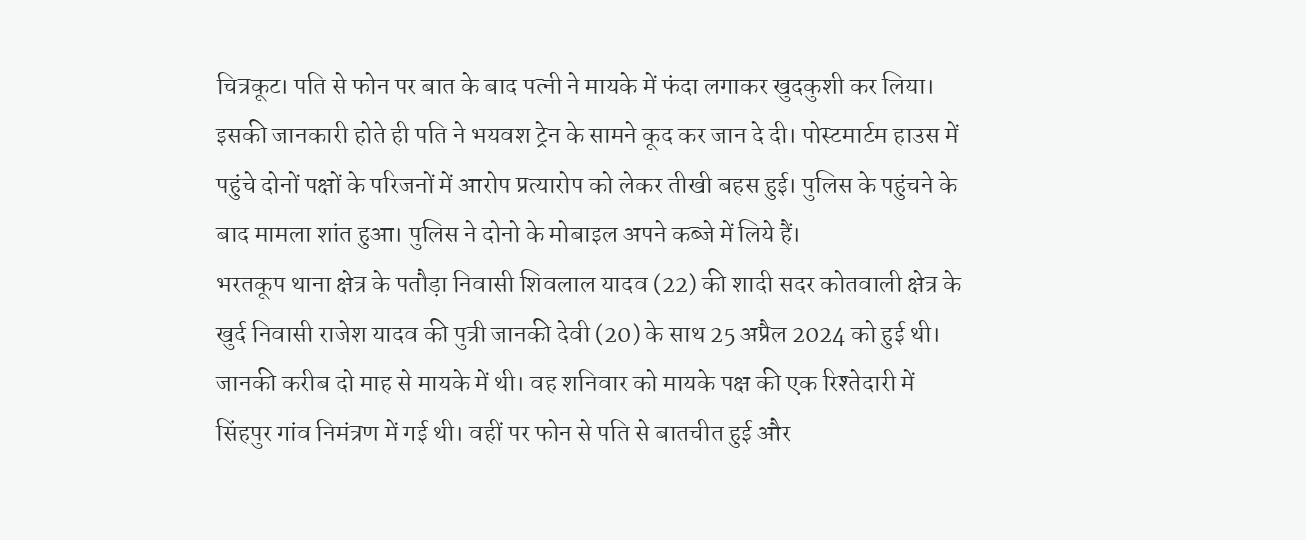चित्रकूट। पति से फोन पर बात के बाद पत्नी ने मायके में फंदा लगाकर खुदकुशी कर लिया। इसकी जानकारी होते ही पति ने भयवश ट्रेन के सामने कूद कर जान दे दी। पोस्टमार्टम हाउस में पहुंचे दोनों पक्षों के परिजनों में आरोप प्रत्यारोप को लेकर तीखी बहस हुई। पुलिस के पहुंचने के बाद मामला शांत हुआ। पुलिस ने दोनो के मोबाइल अपने कब्जे में लिये हैं।
भरतकूप थाना क्षेत्र के पतौड़ा निवासी शिवलाल यादव (22) की शादी सदर कोतवाली क्षेत्र के खुर्द निवासी राजेश यादव की पुत्री जानकी देवी (20) के साथ 25 अप्रैल 2024 को हुई थी। जानकी करीब दो माह से मायके में थी। वह शनिवार को मायके पक्ष की एक रिश्तेदारी में सिंहपुर गांव निमंत्रण में गई थी। वहीं पर फोन से पति से बातचीत हुई और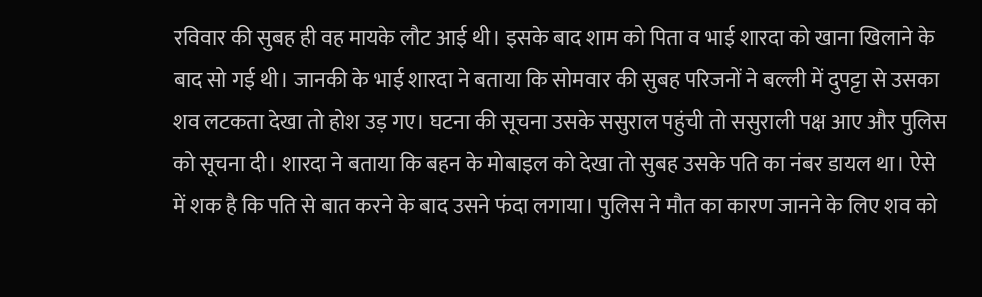रविवार की सुबह ही वह मायके लौट आई थी। इसके बाद शाम को पिता व भाई शारदा को खाना खिलाने के बाद सो गई थी। जानकी के भाई शारदा ने बताया कि सोमवार की सुबह परिजनों ने बल्ली में दुपट्टा से उसका शव लटकता देखा तो होश उड़ गए। घटना की सूचना उसके ससुराल पहुंची तो ससुराली पक्ष आए और पुलिस को सूचना दी। शारदा ने बताया कि बहन के मोबाइल को देखा तो सुबह उसके पति का नंबर डायल था। ऐसे में शक है कि पति से बात करने के बाद उसने फंदा लगाया। पुलिस ने मौत का कारण जानने के लिए शव को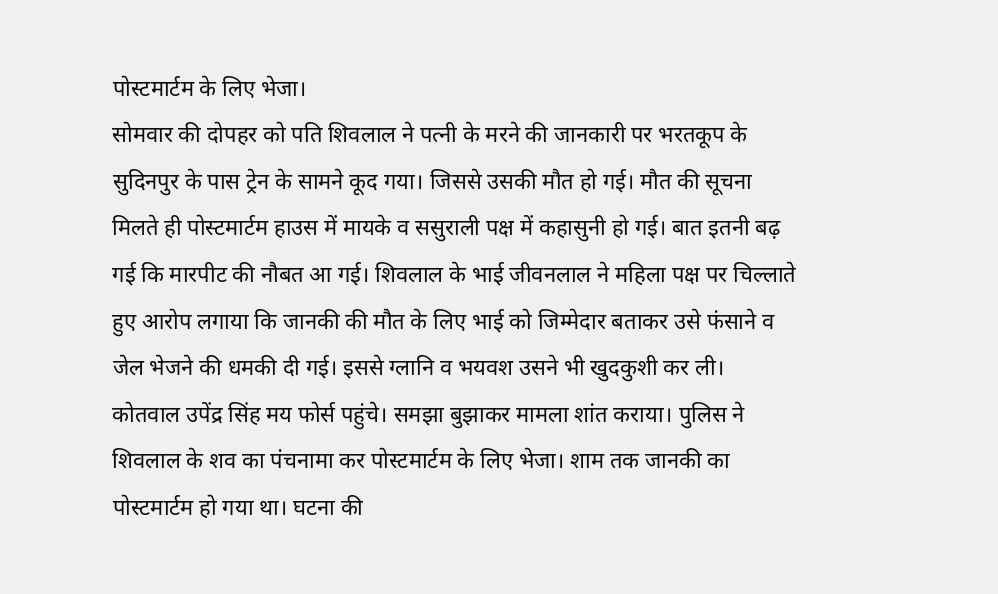पोस्टमार्टम के लिए भेजा।
सोमवार की दोपहर को पति शिवलाल ने पत्नी के मरने की जानकारी पर भरतकूप के सुदिनपुर के पास ट्रेन के सामने कूद गया। जिससे उसकी मौत हो गई। मौत की सूचना मिलते ही पोस्टमार्टम हाउस में मायके व ससुराली पक्ष में कहासुनी हो गई। बात इतनी बढ़ गई कि मारपीट की नौबत आ गई। शिवलाल के भाई जीवनलाल ने महिला पक्ष पर चिल्लाते हुए आरोप लगाया कि जानकी की मौत के लिए भाई को जिम्मेदार बताकर उसे फंसाने व जेल भेजने की धमकी दी गई। इससे ग्लानि व भयवश उसने भी खुदकुशी कर ली।
कोतवाल उपेंद्र सिंह मय फोर्स पहुंचे। समझा बुझाकर मामला शांत कराया। पुलिस ने शिवलाल के शव का पंचनामा कर पोस्टमार्टम के लिए भेजा। शाम तक जानकी का पोस्टमार्टम हो गया था। घटना की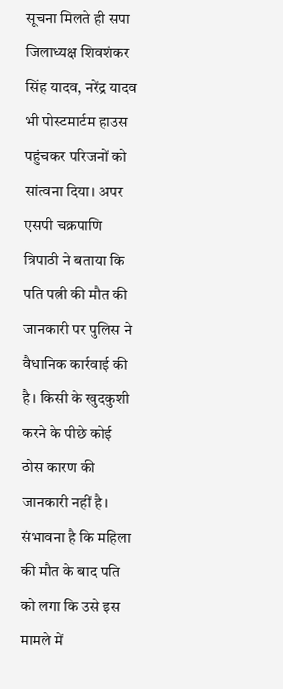सूचना मिलते ही सपा जिलाध्यक्ष शिवशंकर सिंह यादव, नरेंद्र यादव भी पोस्टमार्टम हाउस पहुंचकर परिजनों को सांत्वना दिया। अपर एसपी चक्रपाणि त्रिपाठी ने बताया कि पति पत्नी की मौत की जानकारी पर पुलिस ने वैधानिक कार्रवाई की है। किसी के खुदकुशी करने के पीछे कोई ठोस कारण की जानकारी नहीं है। संभावना है कि महिला की मौत के बाद पति को लगा कि उसे इस मामले में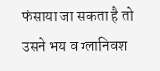फंसाया जा सकता है तो उसने भय व ग्लानिवश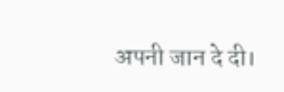अपनी जान दे दी।